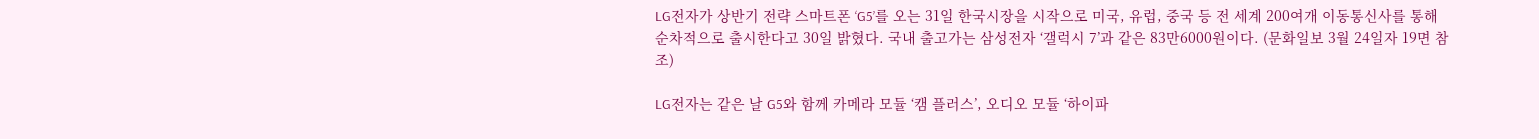LG전자가 상반기 전략 스마트폰 ‘G5’를 오는 31일 한국시장을 시작으로 미국, 유럽, 중국 등 전 세계 200여개 이동통신사를 통해 순차적으로 출시한다고 30일 밝혔다. 국내 출고가는 삼성전자 ‘갤럭시 7’과 같은 83만6000원이다. (문화일보 3월 24일자 19면 참조)

LG전자는 같은 날 G5와 함께 카메라 모듈 ‘캠 플러스’, 오디오 모듈 ‘하이파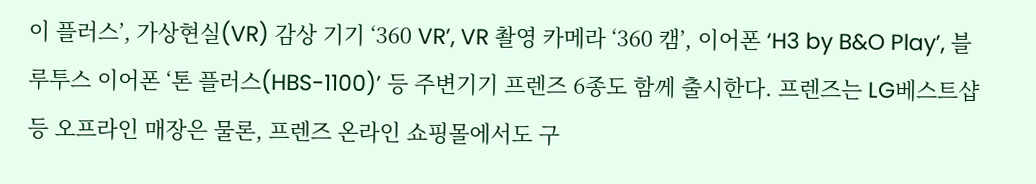이 플러스’, 가상현실(VR) 감상 기기 ‘360 VR’, VR 촬영 카메라 ‘360 캠’, 이어폰 ‘H3 by B&O Play’, 블루투스 이어폰 ‘톤 플러스(HBS-1100)’ 등 주변기기 프렌즈 6종도 함께 출시한다. 프렌즈는 LG베스트샵 등 오프라인 매장은 물론, 프렌즈 온라인 쇼핑몰에서도 구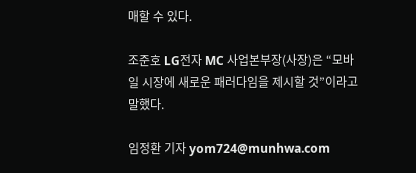매할 수 있다.

조준호 LG전자 MC 사업본부장(사장)은 “모바일 시장에 새로운 패러다임을 제시할 것”이라고 말했다.

임정환 기자 yom724@munhwa.com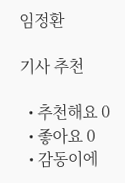임정환

기사 추천

  • 추천해요 0
  • 좋아요 0
  • 감동이에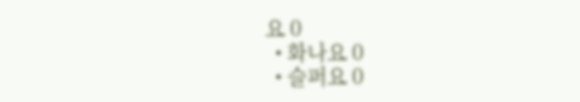요 0
  • 화나요 0
  • 슬퍼요 0